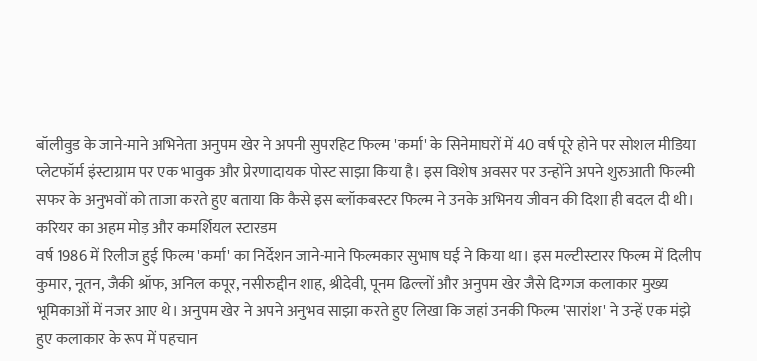बॉलीवुड के जाने-माने अभिनेता अनुपम खेर ने अपनी सुपरहिट फिल्म 'कर्मा' के सिनेमाघरों में 40 वर्ष पूरे होने पर सोशल मीडिया प्लेटफॉर्म इंस्टाग्राम पर एक भावुक और प्रेरणादायक पोस्ट साझा किया है। इस विशेष अवसर पर उन्होंने अपने शुरुआती फिल्मी सफर के अनुभवों को ताजा करते हुए बताया कि कैसे इस ब्लॉकबस्टर फिल्म ने उनके अभिनय जीवन की दिशा ही बदल दी थी।
करियर का अहम मोड़ और कमर्शियल स्टारडम
वर्ष 1986 में रिलीज हुई फिल्म 'कर्मा' का निर्देशन जाने-माने फिल्मकार सुभाष घई ने किया था। इस मल्टीस्टारर फिल्म में दिलीप कुमार, नूतन, जैकी श्रॉफ, अनिल कपूर, नसीरुद्दीन शाह, श्रीदेवी, पूनम ढिल्लों और अनुपम खेर जैसे दिग्गज कलाकार मुख्य भूमिकाओं में नजर आए थे। अनुपम खेर ने अपने अनुभव साझा करते हुए लिखा कि जहां उनकी फिल्म 'सारांश' ने उन्हें एक मंझे हुए कलाकार के रूप में पहचान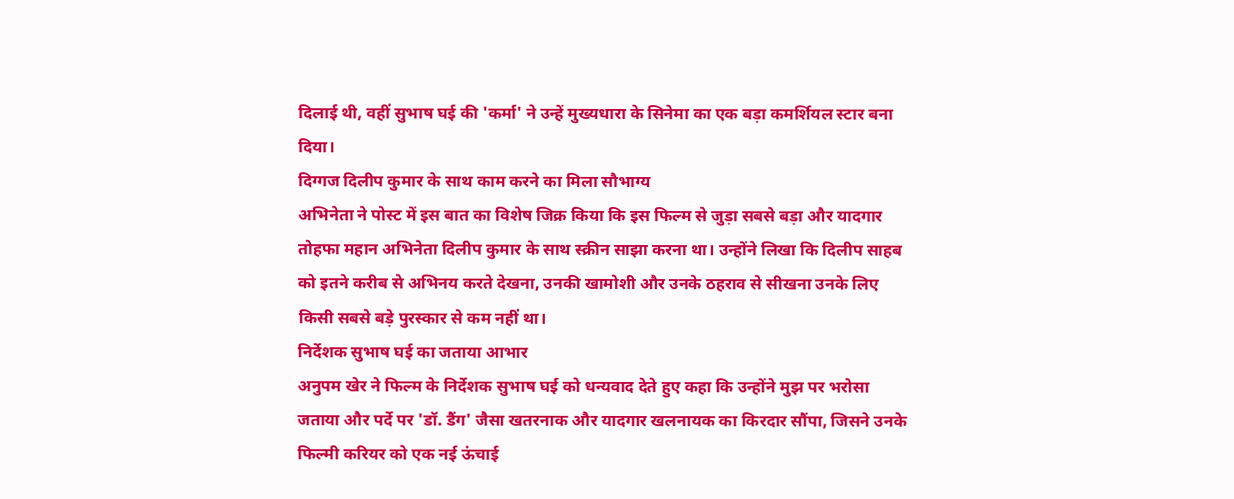दिलाई थी, वहीं सुभाष घई की 'कर्मा' ने उन्हें मुख्यधारा के सिनेमा का एक बड़ा कमर्शियल स्टार बना दिया।
दिग्गज दिलीप कुमार के साथ काम करने का मिला सौभाग्य
अभिनेता ने पोस्ट में इस बात का विशेष जिक्र किया कि इस फिल्म से जुड़ा सबसे बड़ा और यादगार तोहफा महान अभिनेता दिलीप कुमार के साथ स्क्रीन साझा करना था। उन्होंने लिखा कि दिलीप साहब को इतने करीब से अभिनय करते देखना, उनकी खामोशी और उनके ठहराव से सीखना उनके लिए किसी सबसे बड़े पुरस्कार से कम नहीं था।
निर्देशक सुभाष घई का जताया आभार
अनुपम खेर ने फिल्म के निर्देशक सुभाष घई को धन्यवाद देते हुए कहा कि उन्होंने मुझ पर भरोसा जताया और पर्दे पर 'डॉ. डैंग' जैसा खतरनाक और यादगार खलनायक का किरदार सौंपा, जिसने उनके फिल्मी करियर को एक नई ऊंचाई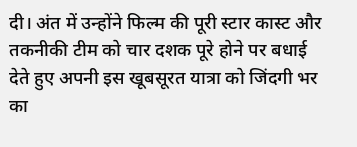दी। अंत में उन्होंने फिल्म की पूरी स्टार कास्ट और तकनीकी टीम को चार दशक पूरे होने पर बधाई देते हुए अपनी इस खूबसूरत यात्रा को जिंदगी भर का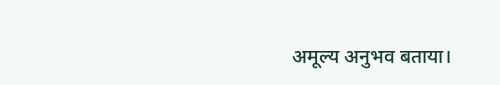अमूल्य अनुभव बताया।